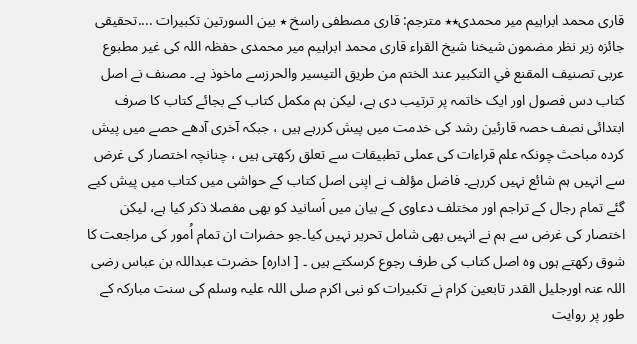قاری محمد ابراہیم میر محمدی٭٭ مترجم: قاری مصطفی راسخ ٭ بین السورتین تکبیرات ....تحقیقی جائزہ زیر نظر مضمون شیخنا شیخ القراء قاری محمد ابراہیم میر محمدی حفظہ اللہ کی غیر مطبوع عربی تصنیف المقنع في التکبیر عند الختم من طریق التیسیر والحرزسے ماخوذ ہے۔ مصنف نے اصل کتاب دس فصول اور ایک خاتمہ پر ترتیب دی ہے، لیکن ہم مکمل کتاب کے بجائے کتاب کا صرف ابتدائی نصف حصہ قارئین رشد کی خدمت میں پیش کررہے ہیں ، جبکہ آخری آدھے حصے میں پیش کردہ مباحث چونکہ علم قراءات کی عملی تطبیقات سے تعلق رکھتی ہیں ، چنانچہ اختصار کی غرض سے انہیں ہم شائع نہیں کررہے۔ فاضل مؤلف نے اپنی اصل کتاب کے حواشی میں کتاب میں پیش کیے گئے تمام رجال کے تراجم اور مختلف دعاوی کے بیان میں اَسانید کو بھی مفصلا ذکر کیا ہے، لیکن اختصار کی غرض سے ہم نے انہیں بھی شامل تحریر نہیں کیا۔جو حضرات ان تمام اُمور کی مراجعت کا شوق رکھتے ہوں وہ اصل کتاب کی طرف رجوع کرسکتے ہیں ۔ [ ادارہ] حضرت عبداللہ بن عباس رضی اللہ عنہ اورجلیل القدر تابعین کرام نے تکبیرات کو نبی اکرم صلی اللہ علیہ وسلم کی سنت مبارکہ کے طور پر روایت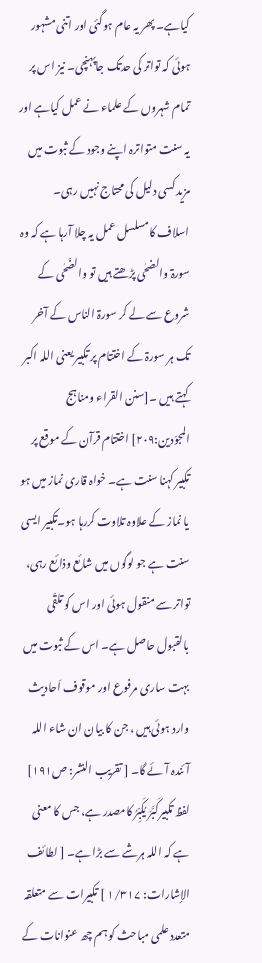کیاہے۔ پھر یہ عام ہوگئی اور اتنی مشہور ہوئی کہ تواتر کی حدتک جاپہنچی۔ نیز اس پر تمام شہروں کے علماء نے عمل کیاہے اور یہ سنت متواترہ اپنے وجود کے ثبوت میں مزید کسی دلیل کی محتاج نہیں رہی۔ اسلاف کامسلسل عمل یہ چلا آرہا ہے کہ وہ سورۃ والضحٰی پڑھتے ہیں تو والضّحٰی کے شروع سے لے کر سورۃ الناس کے آخر تک ہر سورۃ کے اختتام پر تکبیر یعنی اللہ اکبر کہتے ہیں ۔[سنن القراء ومناہج المجوّدین:۲۰۹] اختتام قرآن کے موقع پر تکبیر کہنا سنت ہے۔ خواہ قاری نماز میں ہو یا نماز کے علاوہ تلاوت کررہا ہو۔تکبیر ایسی سنت ہے جو لوگوں میں شائع وذائع رہی، تواتر سے منقول ہوئی اور اس کو تلقّی بالقبول حاصل ہے۔ اس کے ثبوت میں بہت ساری مرفوع اور موقوف اَحادیث وارد ہوئی ہیں ، جن کا بیان ان شاء اللہ آئندہ آئے گا۔ [ تقریب النشر: ص۱۹۱] لفظ تکبیرکَبَّرَ یُکَبِّرُ کامصدر ہے، جس کا معنی ہے کہ اللہ ہرشے سے بڑا ہے۔ [ لطائف الإشارات: ۱/۳۱۷ ] تکبیرات سے متعلقہ متعدد علمی مباحث کو ہم چھ عنوانات کے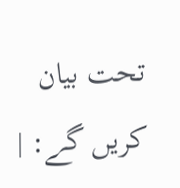تحت بیان کریں گے: |